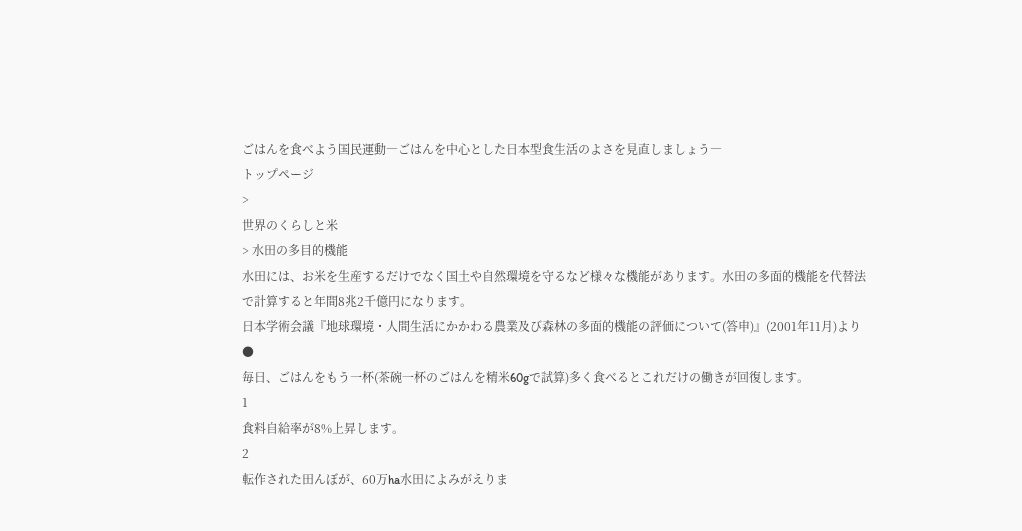ごはんを食べよう国民運動―ごはんを中心とした日本型食生活のよさを見直しましょう―
トップページ
>
世界のくらしと米
> 水田の多目的機能
水田には、お米を生産するだけでなく国土や自然環境を守るなど様々な機能があります。水田の多面的機能を代替法で計算すると年間8兆2千億円になります。
日本学術会議『地球環境・人間生活にかかわる農業及び森林の多面的機能の評価について(答申)』(2001年11月)より
●
毎日、ごはんをもう一杯(茶碗一杯のごはんを精米60gで試算)多く食べるとこれだけの働きが回復します。
1
食料自給率が8%上昇します。
2
転作された田んぼが、60万ha水田によみがえりま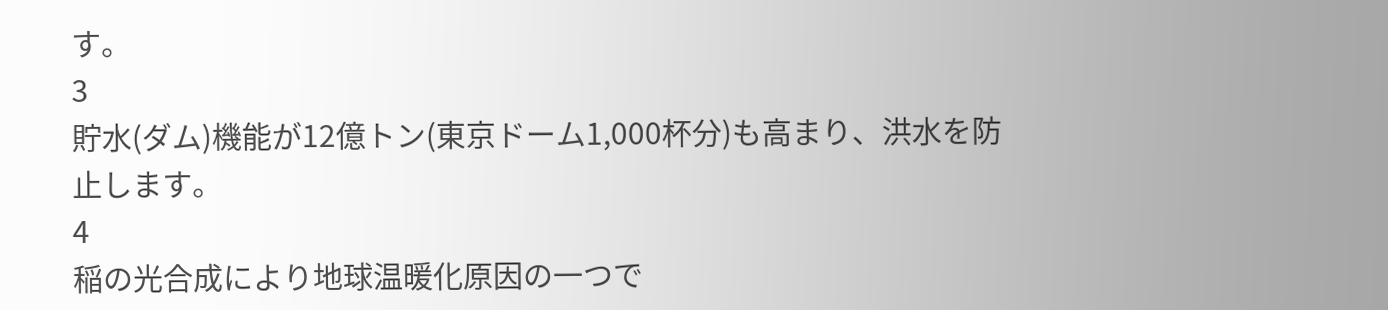す。
3
貯水(ダム)機能が12億トン(東京ドーム1,000杯分)も高まり、洪水を防止します。
4
稲の光合成により地球温暖化原因の一つで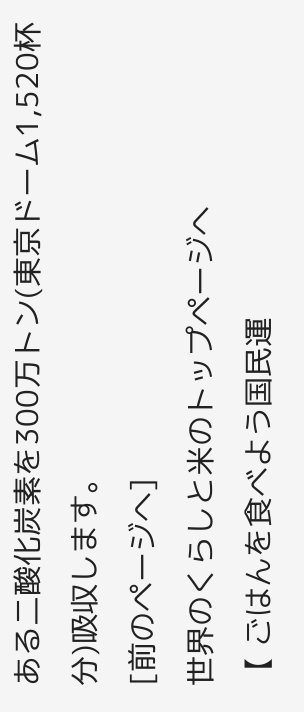ある二酸化炭素を300万トン(東京ドーム1,520杯分)吸収します。
[前のページへ]
世界のくらしと米のトップページへ
【 ごはんを食べよう国民運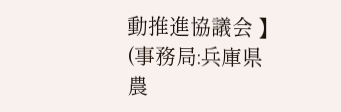動推進協議会 】
(事務局:兵庫県農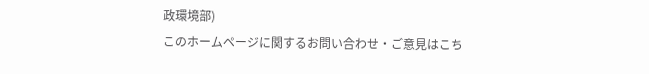政環境部)
このホームページに関するお問い合わせ・ご意見はこち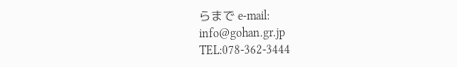らまで e-mail:
info@gohan.gr.jp
TEL:078-362-3444